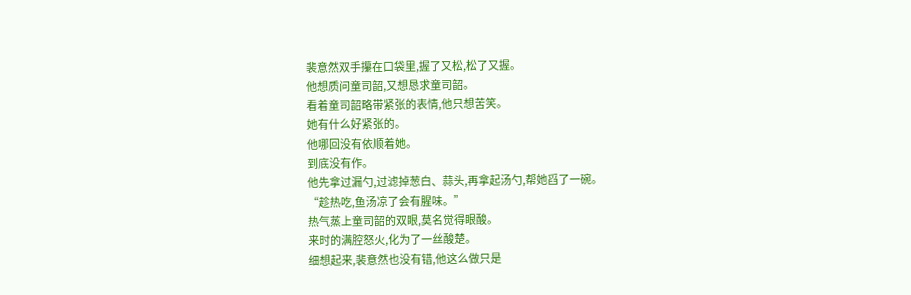裴意然双手攥在口袋里,握了又松,松了又握。
他想质问童司韶,又想恳求童司韶。
看着童司韶略带紧张的表情,他只想苦笑。
她有什么好紧张的。
他哪回没有依顺着她。
到底没有作。
他先拿过漏勺,过滤掉葱白、蒜头,再拿起汤勺,帮她舀了一碗。
“趁热吃,鱼汤凉了会有腥味。”
热气蒸上童司韶的双眼,莫名觉得眼酸。
来时的满腔怒火,化为了一丝酸楚。
细想起来,裴意然也没有错,他这么做只是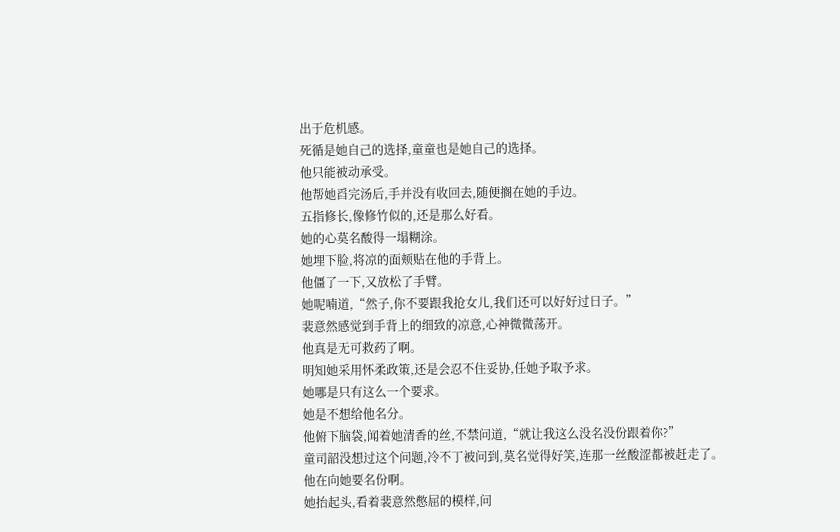出于危机感。
死循是她自己的选择,童童也是她自己的选择。
他只能被动承受。
他帮她舀完汤后,手并没有收回去,随便搁在她的手边。
五指修长,像修竹似的,还是那么好看。
她的心莫名酸得一塌糊涂。
她埋下脸,将凉的面颊贴在他的手背上。
他僵了一下,又放松了手臂。
她呢喃道,“然子,你不要跟我抢女儿,我们还可以好好过日子。”
裴意然感觉到手背上的细致的凉意,心神微微荡开。
他真是无可救药了啊。
明知她采用怀柔政策,还是会忍不住妥协,任她予取予求。
她哪是只有这么一个要求。
她是不想给他名分。
他俯下脑袋,闻着她清香的丝,不禁问道,“就让我这么没名没份跟着你?”
童司韶没想过这个问题,冷不丁被问到,莫名觉得好笑,连那一丝酸涩都被赶走了。
他在向她要名份啊。
她抬起头,看着裴意然憋屈的模样,问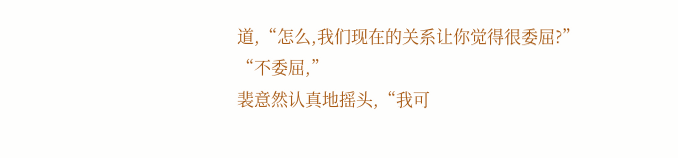道,“怎么,我们现在的关系让你觉得很委屈?”
“不委屈,”
裴意然认真地摇头,“我可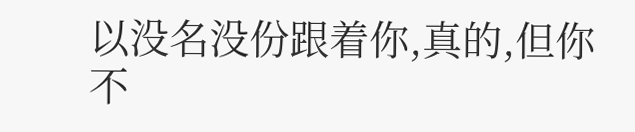以没名没份跟着你,真的,但你不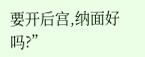要开后宫,纳面好吗?”